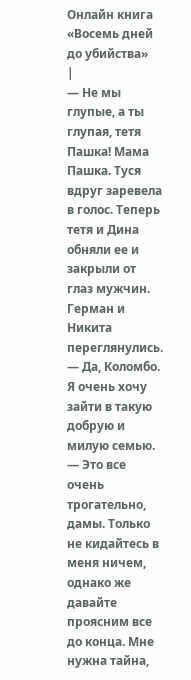Онлайн книга «Восемь дней до убийства»
|
— Не мы глупые, а ты глупая, тетя Пашка! Мама Пашка. Туся вдруг заревела в голос. Теперь тетя и Дина обняли ее и закрыли от глаз мужчин. Герман и Никита переглянулись. — Да, Коломбо. Я очень хочу зайти в такую добрую и милую семью. — Это все очень трогательно, дамы. Только не кидайтесь в меня ничем, однако же давайте проясним все до конца. Мне нужна тайна,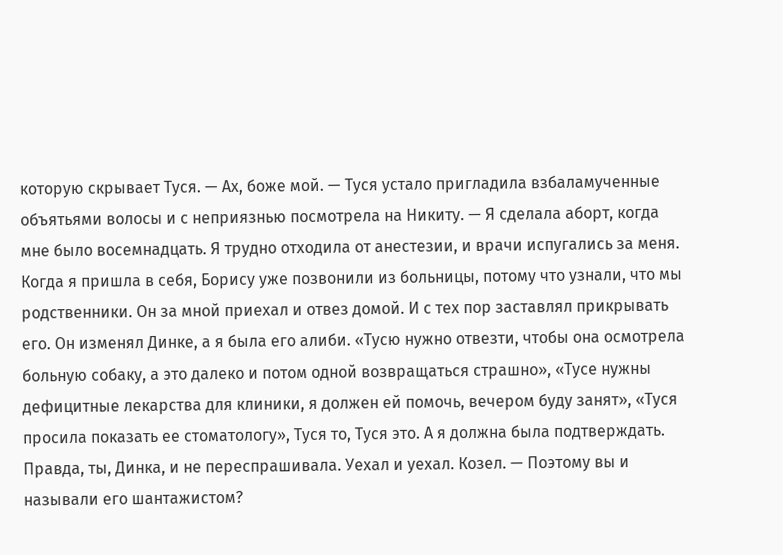которую скрывает Туся. — Ах, боже мой. — Туся устало пригладила взбаламученные объятьями волосы и с неприязнью посмотрела на Никиту. — Я сделала аборт, когда мне было восемнадцать. Я трудно отходила от анестезии, и врачи испугались за меня. Когда я пришла в себя, Борису уже позвонили из больницы, потому что узнали, что мы родственники. Он за мной приехал и отвез домой. И с тех пор заставлял прикрывать его. Он изменял Динке, а я была его алиби. «Тусю нужно отвезти, чтобы она осмотрела больную собаку, а это далеко и потом одной возвращаться страшно», «Тусе нужны дефицитные лекарства для клиники, я должен ей помочь, вечером буду занят», «Туся просила показать ее стоматологу», Туся то, Туся это. А я должна была подтверждать. Правда, ты, Динка, и не переспрашивала. Уехал и уехал. Козел. — Поэтому вы и называли его шантажистом?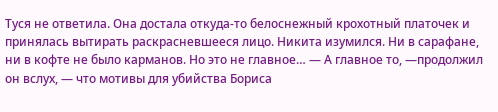Туся не ответила. Она достала откуда-то белоснежный крохотный платочек и принялась вытирать раскрасневшееся лицо. Никита изумился. Ни в сарафане, ни в кофте не было карманов. Но это не главное… — А главное то, —продолжил он вслух, — что мотивы для убийства Бориса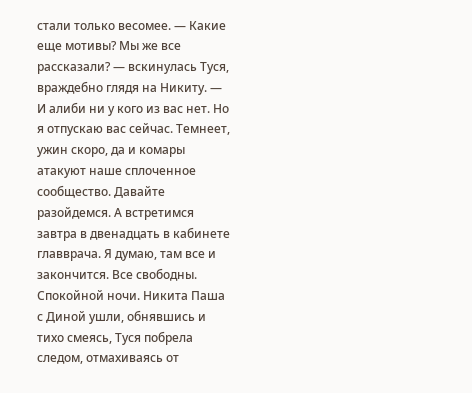стали только весомее. — Какие еще мотивы? Мы же все рассказали? — вскинулась Туся, враждебно глядя на Никиту. — И алиби ни у кого из вас нет. Но я отпускаю вас сейчас. Темнеет, ужин скоро, да и комары атакуют наше сплоченное сообщество. Давайте разойдемся. А встретимся завтра в двенадцать в кабинете главврача. Я думаю, там все и закончится. Все свободны. Спокойной ночи. Никита Паша с Диной ушли, обнявшись и тихо смеясь, Туся побрела следом, отмахиваясь от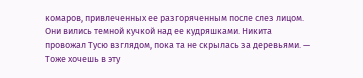комаров, привлеченных ее разгоряченным после слез лицом. Они вились темной кучкой над ее кудряшками. Никита провожал Тусю взглядом, пока та не скрылась за деревьями. — Тоже хочешь в эту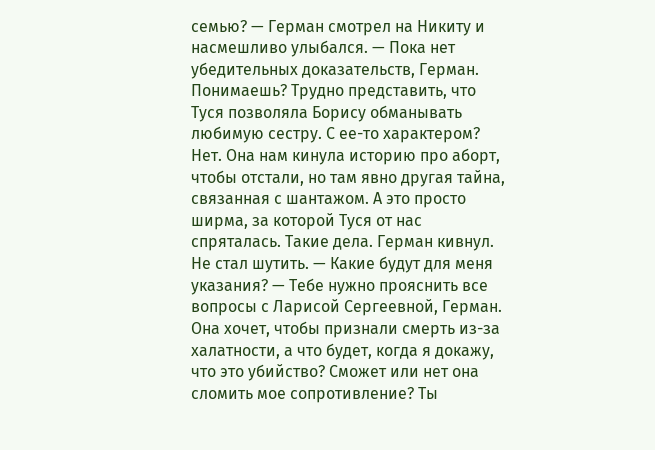семью? — Герман смотрел на Никиту и насмешливо улыбался. — Пока нет убедительных доказательств, Герман. Понимаешь? Трудно представить, что Туся позволяла Борису обманывать любимую сестру. С ее-то характером? Нет. Она нам кинула историю про аборт, чтобы отстали, но там явно другая тайна, связанная с шантажом. А это просто ширма, за которой Туся от нас спряталась. Такие дела. Герман кивнул. Не стал шутить. — Какие будут для меня указания? — Тебе нужно прояснить все вопросы с Ларисой Сергеевной, Герман. Она хочет, чтобы признали смерть из-за халатности, а что будет, когда я докажу, что это убийство? Сможет или нет она сломить мое сопротивление? Ты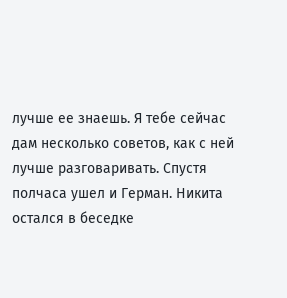лучше ее знаешь. Я тебе сейчас дам несколько советов, как с ней лучше разговаривать. Спустя полчаса ушел и Герман. Никита остался в беседке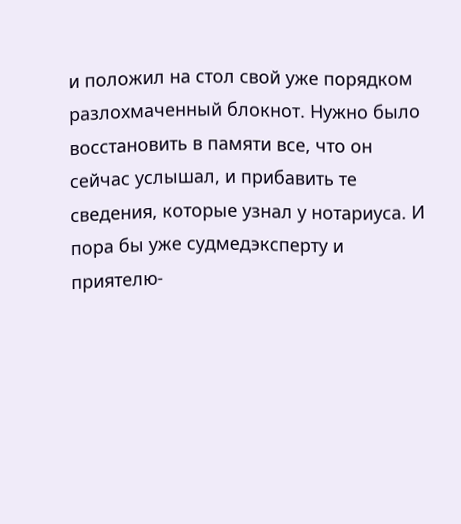и положил на стол свой уже порядком разлохмаченный блокнот. Нужно было восстановить в памяти все, что он сейчас услышал, и прибавить те сведения, которые узнал у нотариуса. И пора бы уже судмедэксперту и приятелю-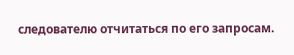следователю отчитаться по его запросам.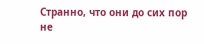Странно, что они до сих пор не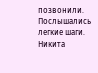позвонили. Послышались легкие шаги. Никита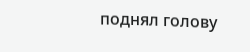поднял голову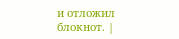и отложил блокнот. |